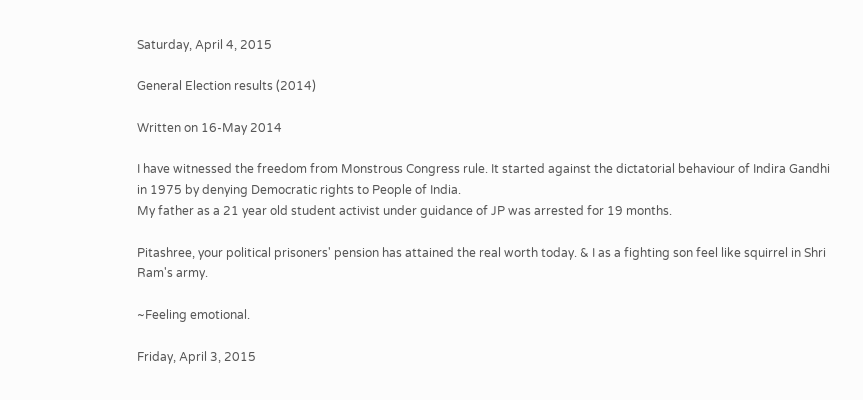Saturday, April 4, 2015

General Election results (2014)

Written on 16-May 2014

I have witnessed the freedom from Monstrous Congress rule. It started against the dictatorial behaviour of Indira Gandhi in 1975 by denying Democratic rights to People of India.
My father as a 21 year old student activist under guidance of JP was arrested for 19 months.

Pitashree, your political prisoners' pension has attained the real worth today. & I as a fighting son feel like squirrel in Shri Ram's army.

~Feeling emotional.

Friday, April 3, 2015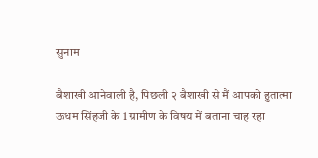सुनाम

बैशाखी आनेवाली है, पिछली २ बैशाखी से मैं आपको हुतात्मा ऊधम सिंहजी के 1 ग्रामीण के विषय में बताना चाह रहा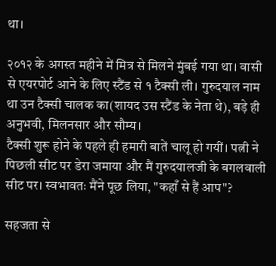था।

२०१२ के अगस्त महीने में मित्र से मिलने मुंबई गया था। वासी से एयरपोर्ट आने के लिए स्टैंड से १ टैक्सी ली। गुरुदयाल नाम था उन टैक्सी चालक का(शायद उस स्टैंड के नेता थे), बड़े ही अनुभवी, मिलनसार और सौम्य।
टैक्सी शुरू होने के पहले ही हमारी बातें चालू हो गयीं। पत्नी ने पिछली सीट पर डेरा जमाया और मैं गुरुदयालजी के बगलवाली सीट पर। स्वभावतः मैंने पूछ लिया, "कहाँ से हैं आप"?

सहजता से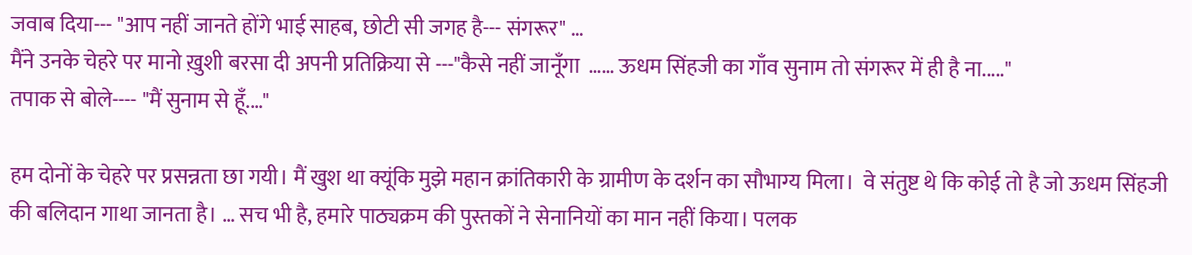जवाब दिया--- "आप नहीं जानते होंगे भाई साहब, छोटी सी जगह है--- संगरूर" …
मैंने उनके चेहरे पर मानो ख़ुशी बरसा दी अपनी प्रतिक्रिया से ---"कैसे नहीं जानूँगा  …… ऊधम सिंहजी का गाँव सुनाम तो संगरूर में ही है ना....."
तपाक से बोले---- "मैं सुनाम से हूँ.…"

हम दोनों के चेहरे पर प्रसन्नता छा गयी। मैं खुश था क्यूंकि मुझे महान क्रांतिकारी के ग्रामीण के दर्शन का सौभाग्य मिला।  वे संतुष्ट थे कि कोई तो है जो ऊधम सिंहजी की बलिदान गाथा जानता है। … सच भी है, हमारे पाठ्यक्रम की पुस्तकों ने सेनानियों का मान नहीं किया। पलक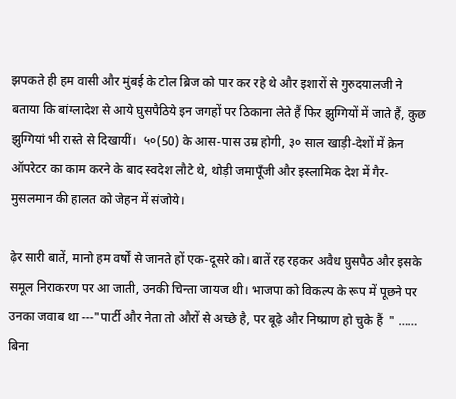झपकते ही हम वासी और मुंबई के टोल ब्रिज को पार कर रहे थे और इशारों से गुरुदयालजी ने बताया कि बांग्लादेश से आये घुसपैठिये इन जगहों पर ठिकाना लेते हैं फिर झुग्गियों में जाते हैं, कुछ झुग्गियां भी रास्ते से दिखायीं।  ५०(50) के आस-पास उम्र होगी, ३० साल खाड़ी-देशों में क्रेन ऑपरेटर का काम करने के बाद स्वदेश लौटे थे, थोड़ी जमापूँजी और इस्लामिक देश में गैर-मुसलमान की हालत को जेहन में संजोये।

ढ़ेर सारी बातें, मानो हम वर्षों से जानते हों एक-दूसरे को। बातें रह रहकर अवैध घुसपैठ और इसके समूल निराकरण पर आ जाती, उनकी चिन्ता जायज थी। भाजपा को विकल्प के रूप में पूछने पर उनका जवाब था ---"पार्टी और नेता तो औरों से अच्छे है, पर बूढ़े और निष्प्राण हो चुके हैं  " …… बिना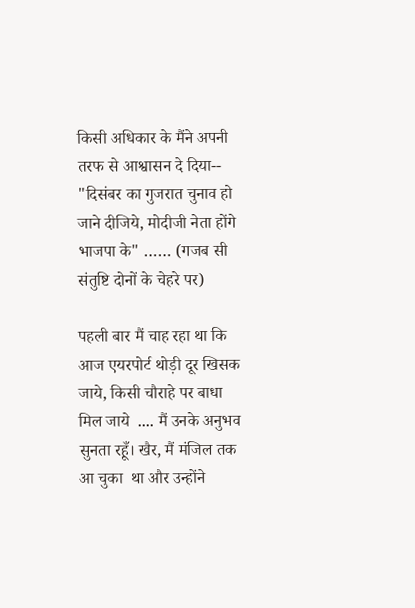किसी अधिकार के मैंने अपनी तरफ से आश्वासन दे दिया-- "दिसंबर का गुजरात चुनाव हो जाने दीजिये, मोदीजी नेता होंगे भाजपा के" …… (गजब सी संतुष्टि दोनों के चेहरे पर)

पहली बार मैं चाह रहा था कि आज एयरपोर्ट थोड़ी दूर खिसक जाये, किसी चौराहे पर बाधा मिल जाये  .... मैं उनके अनुभव सुनता रहूँ। खैर, मैं मंजिल तक आ चुका  था और उन्होंने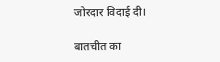जोरदार विदाई दी।

बातचीत का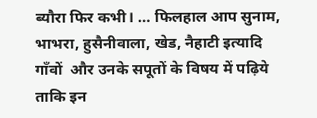ब्यौरा फिर कभी। … फिलहाल आप सुनाम, भाभरा, हुसैनीवाला, खेड, नैहाटी इत्यादि गाँवों  और उनके सपूतों के विषय में पढ़िये ताकि इन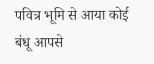पवित्र भूमि से आया कोई बंधू आपसे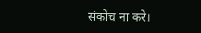संकोच ना करे।